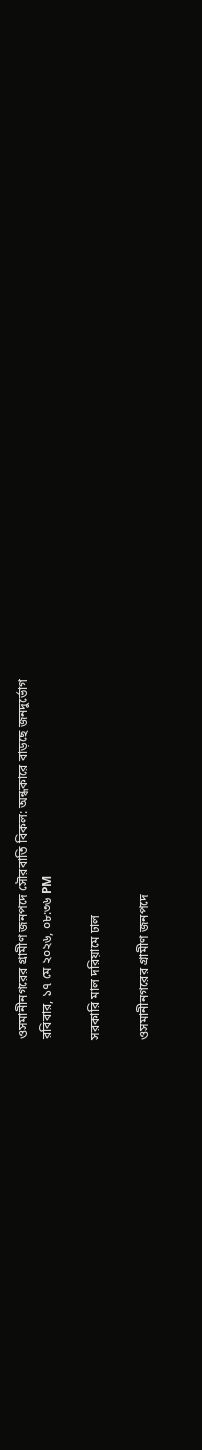ওসমানীনগরের গ্রামীণ জনপদে সৌরবাতি বিকল: অন্ধকারে বাড়ছে জনদুর্ভোগ
রবিবার, ১৭ মে ২০২৬, ০৮:৩৬ PM

সরকারি মাল দরিয়ামে ঢাল

ওসমানীনগরের গ্রামীণ জনপদে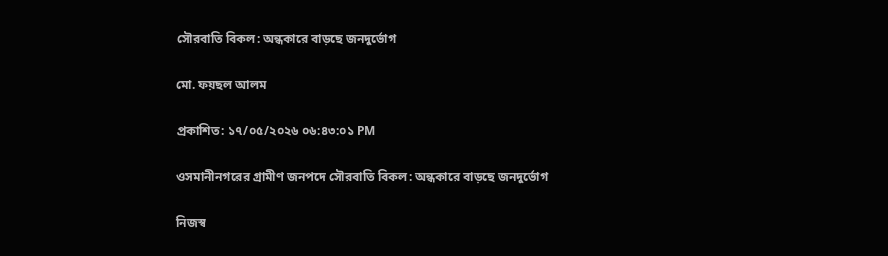সৌরবাতি বিকল: অন্ধকারে বাড়ছে জনদুর্ভোগ

মো. ফয়ছল আলম

প্রকাশিত: ১৭/০৫/২০২৬ ০৬:৪৩:০১ PM

ওসমানীনগরের গ্রামীণ জনপদে সৌরবাতি বিকল: অন্ধকারে বাড়ছে জনদুর্ভোগ

নিজস্ব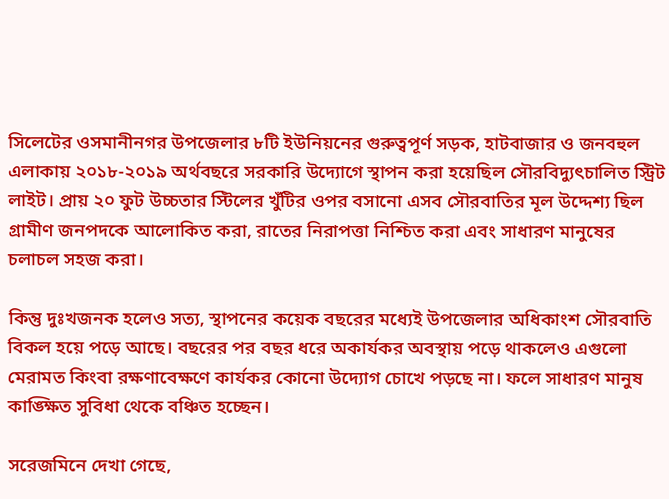সিলেটের ওসমানীনগর উপজেলার ৮টি ইউনিয়নের গুরুত্বপূর্ণ সড়ক, হাটবাজার ও জনবহুল এলাকায় ২০১৮-২০১৯ অর্থবছরে সরকারি উদ্যোগে স্থাপন করা হয়েছিল সৌরবিদ্যুৎচালিত স্ট্রিট লাইট। প্রায় ২০ ফুট উচ্চতার স্টিলের খুঁটির ওপর বসানো এসব সৌরবাতির মূল উদ্দেশ্য ছিল গ্রামীণ জনপদকে আলোকিত করা, রাতের নিরাপত্তা নিশ্চিত করা এবং সাধারণ মানুষের চলাচল সহজ করা।

কিন্তু দুঃখজনক হলেও সত্য, স্থাপনের কয়েক বছরের মধ্যেই উপজেলার অধিকাংশ সৌরবাতি বিকল হয়ে পড়ে আছে। বছরের পর বছর ধরে অকার্যকর অবস্থায় পড়ে থাকলেও এগুলো মেরামত কিংবা রক্ষণাবেক্ষণে কার্যকর কোনো উদ্যোগ চোখে পড়ছে না। ফলে সাধারণ মানুষ কাঙ্ক্ষিত সুবিধা থেকে বঞ্চিত হচ্ছেন।

সরেজমিনে দেখা গেছে,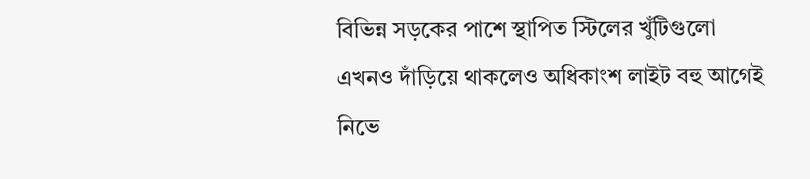বিভিন্ন সড়কের পাশে স্থাপিত স্টিলের খুঁটিগুলো এখনও দাঁড়িয়ে থাকলেও অধিকাংশ লাইট বহু আগেই নিভে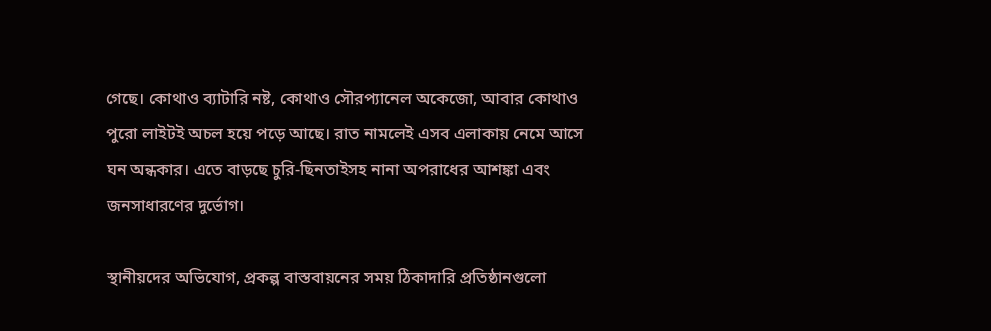গেছে। কোথাও ব্যাটারি নষ্ট, কোথাও সৌরপ্যানেল অকেজো, আবার কোথাও পুরো লাইটই অচল হয়ে পড়ে আছে। রাত নামলেই এসব এলাকায় নেমে আসে ঘন অন্ধকার। এতে বাড়ছে চুরি-ছিনতাইসহ নানা অপরাধের আশঙ্কা এবং জনসাধারণের দুর্ভোগ।

স্থানীয়দের অভিযোগ, প্রকল্প বাস্তবায়নের সময় ঠিকাদারি প্রতিষ্ঠানগুলো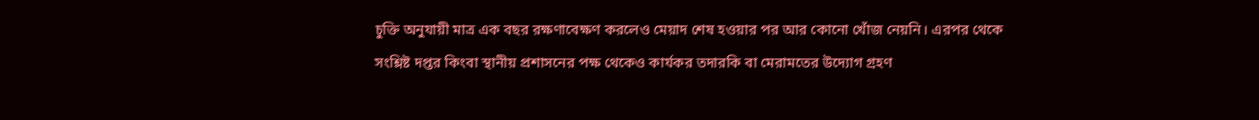চুক্তি অনুযায়ী মাত্র এক বছর রক্ষণাবেক্ষণ করলেও মেয়াদ শেষ হওয়ার পর আর কোনো খোঁজ নেয়নি। এরপর থেকে সংশ্লিষ্ট দপ্তর কিংবা স্থানীয় প্রশাসনের পক্ষ থেকেও কার্যকর তদারকি বা মেরামতের উদ্যোগ গ্রহণ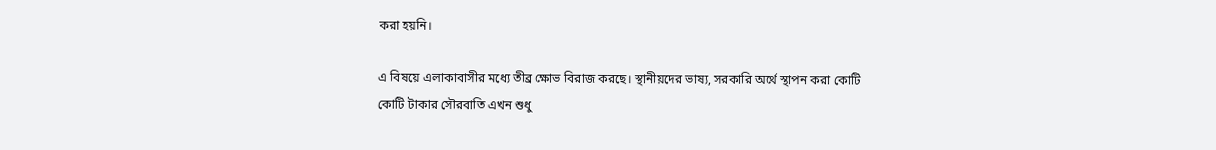করা হয়নি।

এ বিষয়ে এলাকাবাসীর মধ্যে তীব্র ক্ষোভ বিরাজ করছে। স্থানীয়দের ভাষ্য, সরকারি অর্থে স্থাপন করা কোটি কোটি টাকার সৌরবাতি এখন শুধু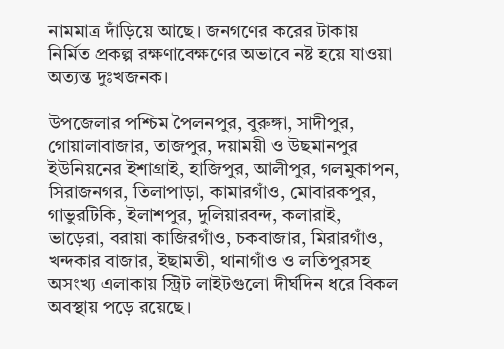নামমাত্র দাঁড়িয়ে আছে। জনগণের করের টাকায় নির্মিত প্রকল্প রক্ষণাবেক্ষণের অভাবে নষ্ট হয়ে যাওয়া অত্যন্ত দুঃখজনক।

উপজেলার পশ্চিম পৈলনপুর, বুরুঙ্গা, সাদীপুর, গোয়ালাবাজার, তাজপুর, দয়াময়ী ও উছমানপুর ইউনিয়নের ইশাগ্রাই, হাজিপুর, আলীপুর, গলমুকাপন, সিরাজনগর, তিলাপাড়া, কামারগাঁও, মোবারকপুর, গাভুরটিকি, ইলাশপুর, দুলিয়ারবন্দ, কলারাই, ভাড়েরা, বরায়া কাজিরগাঁও, চকবাজার, মিরারগাঁও, খন্দকার বাজার, ইছামতী, থানাগাঁও ও লতিপুরসহ অসংখ্য এলাকায় স্ট্রিট লাইটগুলো দীর্ঘদিন ধরে বিকল অবস্থায় পড়ে রয়েছে।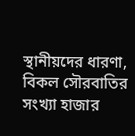স্থানীয়দের ধারণা, বিকল সৌরবাতির সংখ্যা হাজার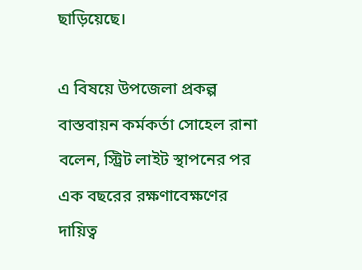ছাড়িয়েছে।

এ বিষয়ে উপজেলা প্রকল্প বাস্তবায়ন কর্মকর্তা সোহেল রানা বলেন, স্ট্রিট লাইট স্থাপনের পর এক বছরের রক্ষণাবেক্ষণের দায়িত্ব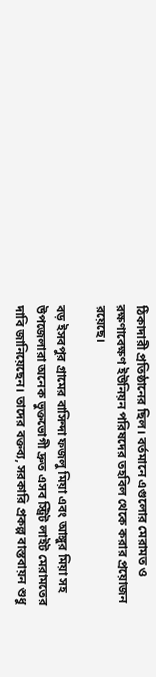ঠিকাদারী প্রতিষ্ঠানের ছিল। বর্তমানে এগুলোর মেরামত ও রক্ষণাবেক্ষণ ইউনিয়ন পরিষদের তহবিল থেকে করার প্রয়োজন রয়েছে।

বড় ইসবপুর গ্রামের বাসিন্দা ফজলু মিয়া এবং আঙ্গুর মিয়া সহ উপজেলারা অনেক ভুক্তভোগী দ্রুত এসব স্ট্রিট লাইট মেরামতের দাবি জানিয়েছেন। তাদের বক্তব্য, সরকারি প্রকল্প বাস্তবায়ন শুধু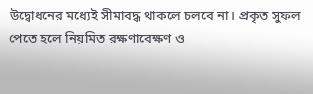উদ্বোধনের মধ্যেই সীমাবদ্ধ থাকলে চলবে না। প্রকৃত সুফল পেতে হলে নিয়মিত রক্ষণাবেক্ষণ ও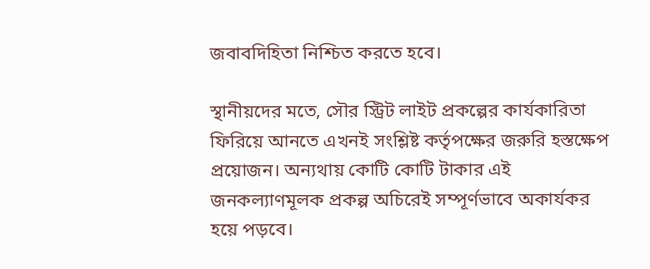জবাবদিহিতা নিশ্চিত করতে হবে।

স্থানীয়দের মতে, সৌর স্ট্রিট লাইট প্রকল্পের কার্যকারিতা ফিরিয়ে আনতে এখনই সংশ্লিষ্ট কর্তৃপক্ষের জরুরি হস্তক্ষেপ প্রয়োজন। অন্যথায় কোটি কোটি টাকার এই জনকল্যাণমূলক প্রকল্প অচিরেই সম্পূর্ণভাবে অকার্যকর হয়ে পড়বে।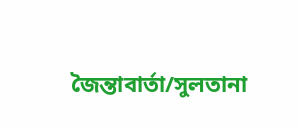জৈন্তাবার্তা/সুলতানা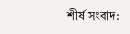শীর্ষ সংবাদ: